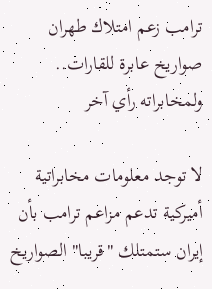ترامب زعم امتلاك طهران صواريخ عابرة للقارات.. ولمخابراته رأي آخر

لا توجد معلومات مخابراتية أميركية تدعم مزاعم ترامب بأن إيران ستمتلك "قريبا" الصواريخ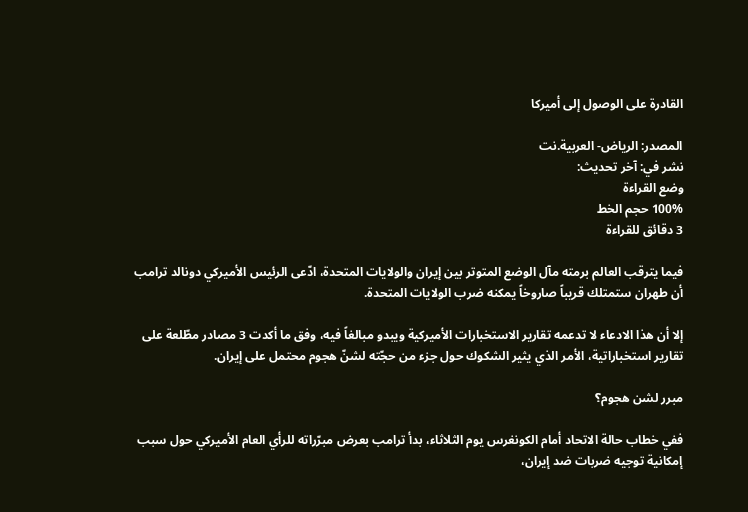القادرة على الوصول إلى أميركا

المصدر: الرياض- العربية.نت
نشر في: آخر تحديث:
وضع القراءة
100% حجم الخط
3 دقائق للقراءة

فيما يترقب العالم برمته مآل الوضع المتوتر بين إيران والولايات المتحدة، ادّعى الرئيس الأميركي دونالد ترامب أن طهران ستمتلك قريباً صاروخاً يمكنه ضرب الولايات المتحدة.

إلا أن هذا الادعاء لا تدعمه تقارير الاستخبارات الأميركية ويبدو مبالغاً فيه، وفق ما أكدت 3 مصادر مطّلعة على تقارير استخباراتية، الأمر الذي يثير الشكوك حول جزء من حجّته لشنّ هجوم محتمل على إيران.

مبرر لشن هجوم؟

ففي خطاب حالة الاتحاد أمام الكونغرس يوم الثلاثاء، بدأ ترامب بعرض مبرّراته للرأي العام الأميركي حول سبب إمكانية توجيه ضربات ضد إيران،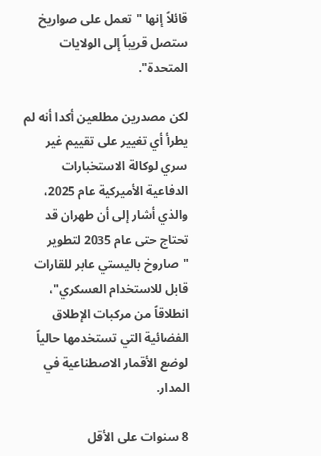قائلاً إنها "تعمل على صواريخ ستصل قريباً إلى الولايات المتحدة".

لكن مصدرين مطلعين أكدا أنه لم يطرأ أي تغيير على تقييم غير سري لوكالة الاستخبارات الدفاعية الأميركية عام 2025، والذي أشار إلى أن طهران قد تحتاج حتى عام 2035 لتطوير "صاروخ باليستي عابر للقارات قابل للاستخدام العسكري"، انطلاقاً من مركبات الإطلاق الفضائية التي تستخدمها حالياً لوضع الأقمار الاصطناعية في المدار.

8 سنوات على الأقل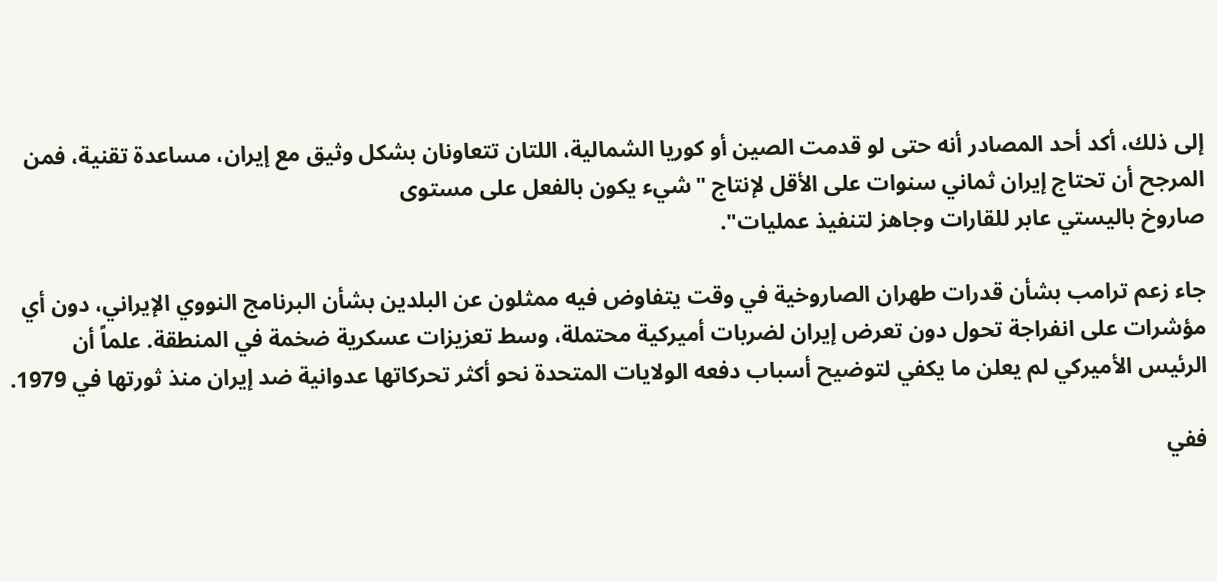إلى ذلك، أكد أحد المصادر أنه حتى لو قدمت الصين أو كوريا الشمالية، اللتان تتعاونان بشكل وثيق مع إيران، مساعدة تقنية، فمن المرجح أن تحتاج إيران ثماني سنوات على الأقل لإنتاج "شيء يكون بالفعل على مستوى
صاروخ باليستي عابر للقارات وجاهز لتنفيذ عمليات".

جاء زعم ترامب بشأن قدرات طهران الصاروخية في وقت يتفاوض فيه ممثلون عن البلدين بشأن البرنامج النووي الإيراني، دون أي مؤشرات على انفراجة تحول دون تعرض إيران لضربات أميركية محتملة، وسط تعزيزات عسكرية ضخمة في المنطقة. علماً أن الرئيس الأميركي لم يعلن ما يكفي لتوضيح أسباب دفعه الولايات المتحدة نحو أكثر تحركاتها عدوانية ضد إيران منذ ثورتها في 1979.

ففي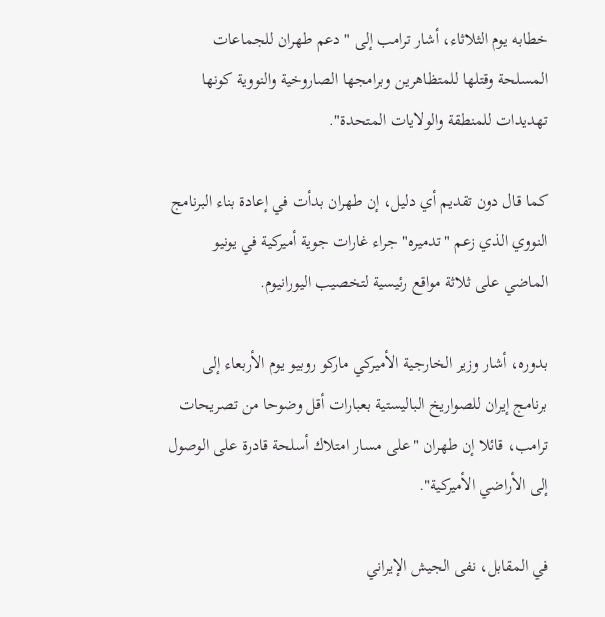خطابه يوم الثلاثاء، أشار ترامب إلى "دعم طهران للجماعات المسلحة وقتلها للمتظاهرين وبرامجها الصاروخية والنووية كونها تهديدات للمنطقة والولايات المتحدة".

كما قال دون تقديم أي دليل، إن طهران بدأت في إعادة بناء البرنامج النووي الذي زعم "تدميره" جراء غارات جوية أميركية في يونيو الماضي على ثلاثة مواقع رئيسية لتخصيب اليورانيوم.

بدوره، أشار وزير الخارجية الأميركي ماركو روبيو يوم الأربعاء إلى برنامج إيران للصواريخ الباليستية بعبارات أقل وضوحا من تصريحات ترامب، قائلا إن طهران "على مسار امتلاك أسلحة قادرة على الوصول إلى الأراضي الأميركية".

في المقابل، نفى الجيش الإيراني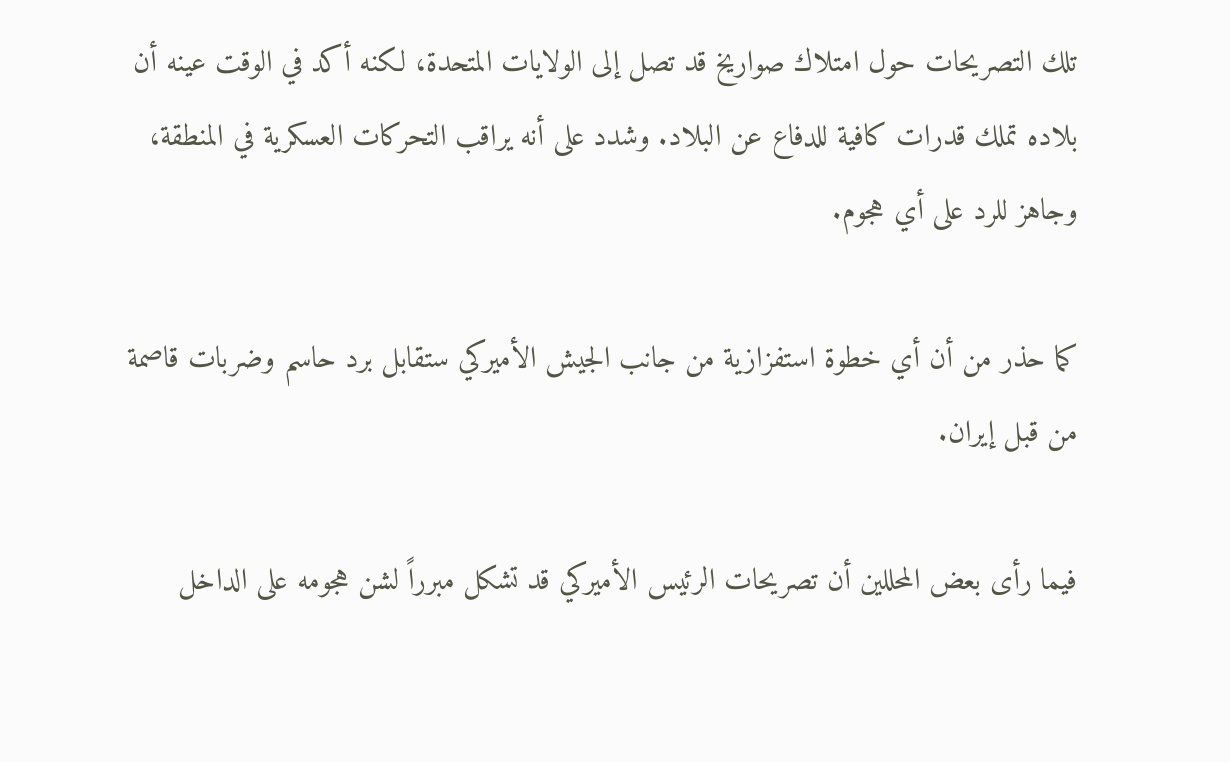تلك التصريحات حول امتلاك صواريخ قد تصل إلى الولايات المتحدة، لكنه أكد في الوقت عينه أن بلاده تملك قدرات كافية للدفاع عن البلاد. وشدد على أنه يراقب التحركات العسكرية في المنطقة، وجاهز للرد على أي هجوم.

كما حذر من أن أي خطوة استفزازية من جانب الجيش الأميركي ستقابل برد حاسم وضربات قاصمة من قبل إيران.

فيما رأى بعض المحللين أن تصريحات الرئيس الأميركي قد تشكل مبرراً لشن هجومه على الداخل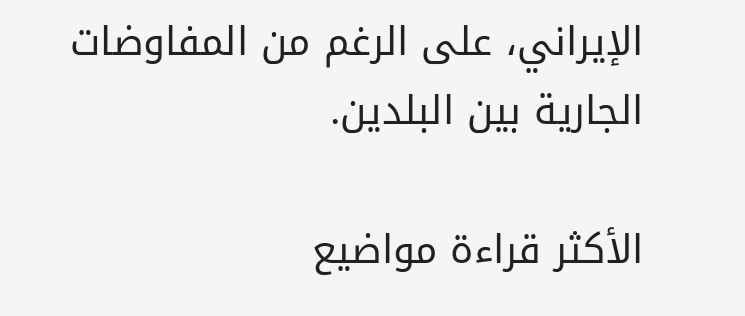الإيراني، على الرغم من المفاوضات الجارية بين البلدين.

الأكثر قراءة مواضيع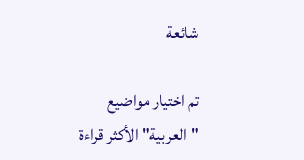شائعة

تم اختيار مواضيع "العربية" الأكثر قراءة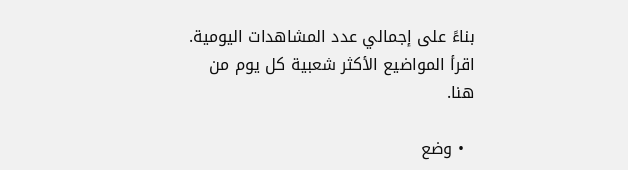بناءً على إجمالي عدد المشاهدات اليومية. اقرأ المواضيع الأكثر شعبية كل يوم من هنا.

  • وضع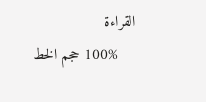القراءة
    100% حجم الخط